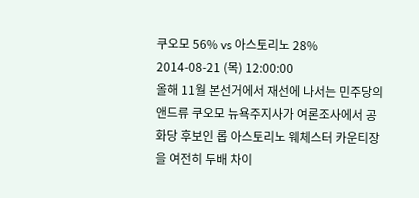쿠오모 56% vs 아스토리노 28%
2014-08-21 (목) 12:00:00
올해 11월 본선거에서 재선에 나서는 민주당의 앤드류 쿠오모 뉴욕주지사가 여론조사에서 공화당 후보인 롭 아스토리노 웨체스터 카운티장을 여전히 두배 차이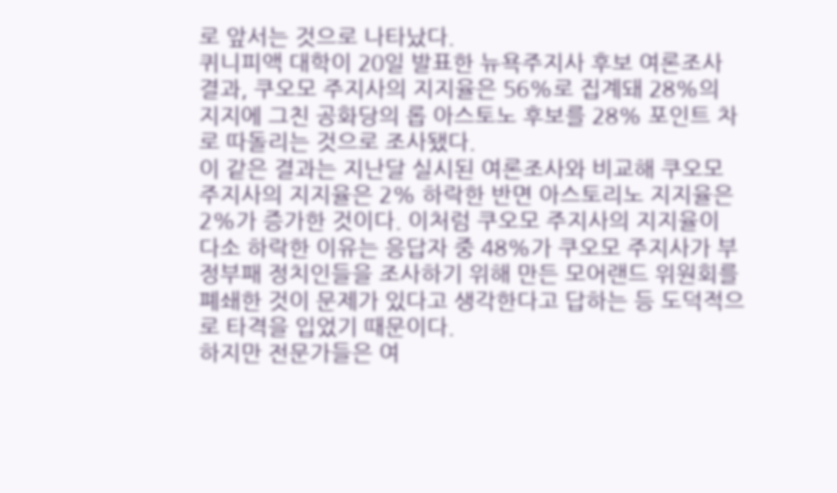로 앞서는 것으로 나타났다.
퀴니피액 대학이 20일 발표한 뉴욕주지사 후보 여론조사 결과, 쿠오모 주지사의 지지율은 56%로 집계돼 28%의 지지에 그친 공화당의 롭 아스토노 후보를 28% 포인트 차로 따돌리는 것으로 조사됐다.
이 같은 결과는 지난달 실시된 여론조사와 비교해 쿠오모 주지사의 지지율은 2% 하락한 반면 아스토리노 지지율은 2%가 증가한 것이다. 이처럼 쿠오모 주지사의 지지율이 다소 하락한 이유는 응답자 중 48%가 쿠오모 주지사가 부정부패 정치인들을 조사하기 위해 만든 모어랜드 위원회를 폐쇄한 것이 문제가 있다고 생각한다고 답하는 등 도덕적으로 타격을 입었기 때문이다.
하지만 전문가들은 여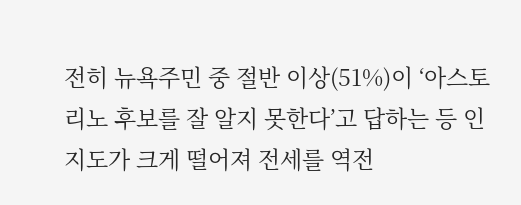전히 뉴욕주민 중 절반 이상(51%)이 ‘아스토리노 후보를 잘 알지 못한다’고 답하는 등 인지도가 크게 떨어져 전세를 역전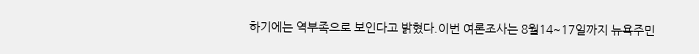하기에는 역부족으로 보인다고 밝혔다.이번 여론조사는 8월14~17일까지 뉴욕주민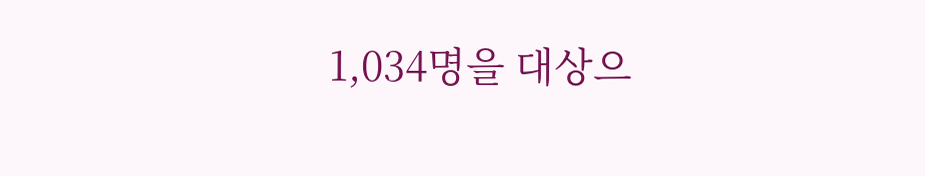1,034명을 대상으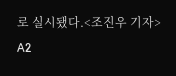로 실시됐다.<조진우 기자> A2